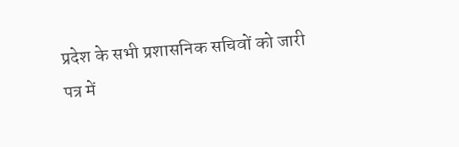प्रदेश के सभी प्रशासनिक सचिवों को जारी पत्र में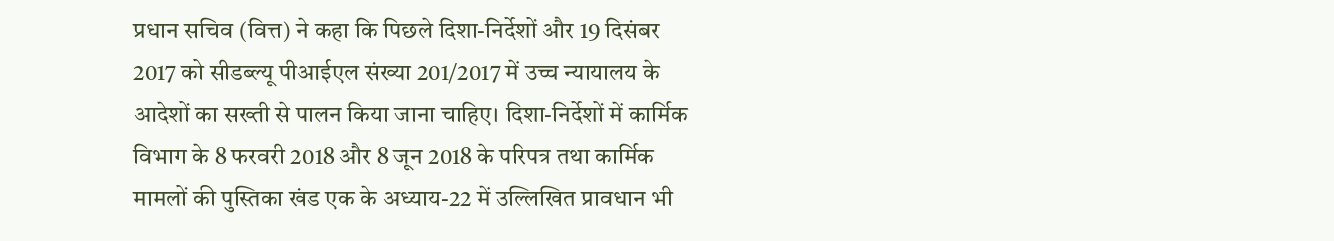प्रधान सचिव (वित्त) ने कहा कि पिछले दिशा-निर्देशों और 19 दिसंबर 2017 को सीडब्ल्यू पीआईएल संख्या 201/2017 में उच्च न्यायालय के आदेशों का सख्ती से पालन किया जाना चाहिए। दिशा-निर्देशों में कार्मिक विभाग के 8 फरवरी 2018 और 8 जून 2018 के परिपत्र तथा कार्मिक मामलों की पुस्तिका खंड एक के अध्याय-22 में उल्लिखित प्रावधान भी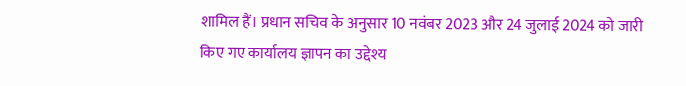शामिल हैं। प्रधान सचिव के अनुसार 10 नवंबर 2023 और 24 जुलाई 2024 को जारी किए गए कार्यालय ज्ञापन का उद्देश्य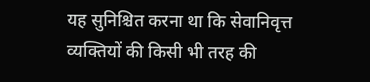यह सुनिश्चित करना था कि सेवानिवृत्त व्यक्तियों की किसी भी तरह की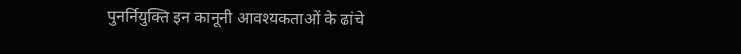पुनर्नियुक्ति इन कानूनी आवश्यकताओं के ढांचे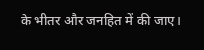के भीतर और जनहित में की जाए।